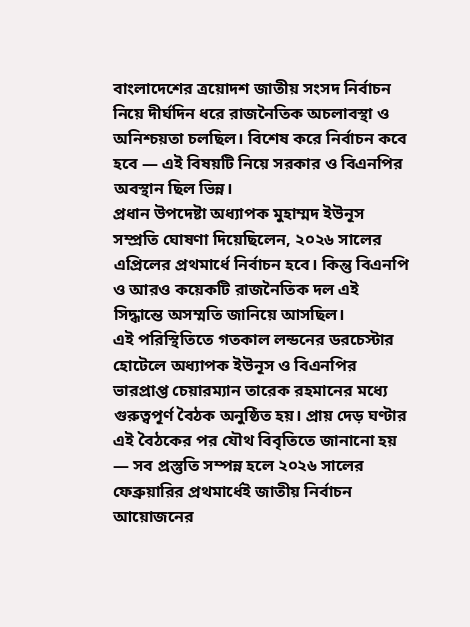বাংলাদেশের ত্রয়োদশ জাতীয় সংসদ নির্বাচন নিয়ে দীর্ঘদিন ধরে রাজনৈতিক অচলাবস্থা ও অনিশ্চয়তা চলছিল। বিশেষ করে নির্বাচন কবে হবে — এই বিষয়টি নিয়ে সরকার ও বিএনপির অবস্থান ছিল ভিন্ন।
প্রধান উপদেষ্টা অধ্যাপক মুহাম্মদ ইউনূস সম্প্রতি ঘোষণা দিয়েছিলেন, ২০২৬ সালের এপ্রিলের প্রথমার্ধে নির্বাচন হবে। কিন্তু বিএনপি ও আরও কয়েকটি রাজনৈতিক দল এই সিদ্ধান্তে অসম্মতি জানিয়ে আসছিল।
এই পরিস্থিতিতে গতকাল লন্ডনের ডরচেস্টার হোটেলে অধ্যাপক ইউনূস ও বিএনপির ভারপ্রাপ্ত চেয়ারম্যান তারেক রহমানের মধ্যে গুরুত্বপূর্ণ বৈঠক অনুষ্ঠিত হয়। প্রায় দেড় ঘণ্টার এই বৈঠকের পর যৌথ বিবৃতিতে জানানো হয় — সব প্রস্তুতি সম্পন্ন হলে ২০২৬ সালের ফেব্রুয়ারির প্রথমার্ধেই জাতীয় নির্বাচন আয়োজনের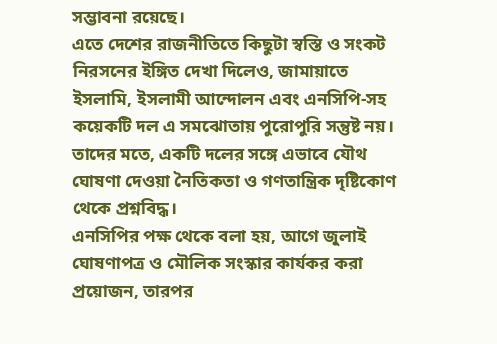সম্ভাবনা রয়েছে।
এতে দেশের রাজনীতিতে কিছুটা স্বস্তি ও সংকট নিরসনের ইঙ্গিত দেখা দিলেও, জামায়াতে ইসলামি, ইসলামী আন্দোলন এবং এনসিপি-সহ কয়েকটি দল এ সমঝোতায় পুরোপুরি সন্তুষ্ট নয়। তাদের মতে, একটি দলের সঙ্গে এভাবে যৌথ ঘোষণা দেওয়া নৈতিকতা ও গণতান্ত্রিক দৃষ্টিকোণ থেকে প্রশ্নবিদ্ধ।
এনসিপির পক্ষ থেকে বলা হয়, আগে জুলাই ঘোষণাপত্র ও মৌলিক সংস্কার কার্যকর করা প্রয়োজন, তারপর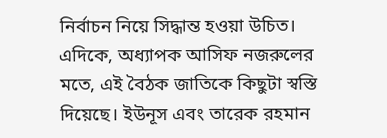নির্বাচন নিয়ে সিদ্ধান্ত হওয়া উচিত।
এদিকে, অধ্যাপক আসিফ নজরুলের মতে, এই বৈঠক জাতিকে কিছুটা স্বস্তি দিয়েছে। ইউনূস এবং তারেক রহমান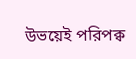উভয়েই পরিপক্ব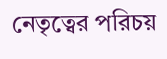নেতৃত্বের পরিচয়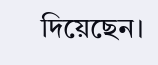দিয়েছেন।